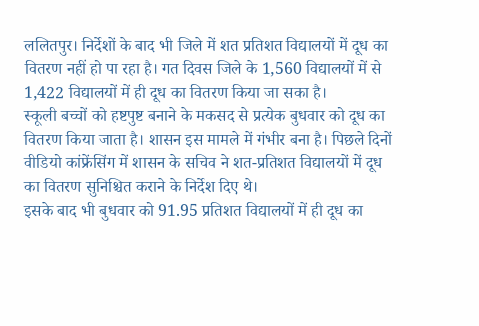ललितपुर। निर्देशों के बाद भी जिले में शत प्रतिशत विद्यालयों में दूध का वितरण नहीं हो पा रहा है। गत दिवस जिले के 1,560 विद्यालयों में से 1,422 विद्यालयों में ही दूध का वितरण किया जा सका है।
स्कूली बच्चों को हष्टपुष्ट बनाने के मकसद से प्रत्येक बुधवार को दूध का वितरण किया जाता है। शासन इस मामले में गंभीर बना है। पिछले दिनों वीडियो कांफ्रेंसिंग में शासन के सचिव ने शत-प्रतिशत विद्यालयों में दूध का वितरण सुनिश्चित कराने के निर्देश दिए थे।
इसके बाद भी बुधवार को 91.95 प्रतिशत विद्यालयों में ही दूध का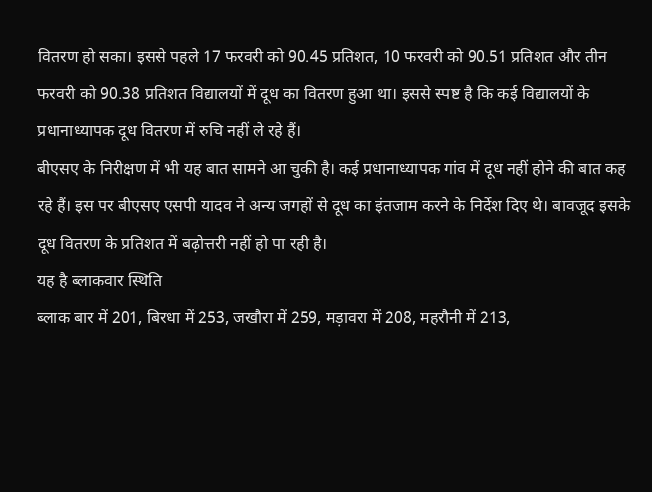वितरण हो सका। इससे पहले 17 फरवरी को 90.45 प्रतिशत, 10 फरवरी को 90.51 प्रतिशत और तीन फरवरी को 90.38 प्रतिशत विद्यालयों में दूध का वितरण हुआ था। इससे स्पष्ट है कि कई विद्यालयों के प्रधानाध्यापक दूध वितरण में रुचि नहीं ले रहे हैं।
बीएसए के निरीक्षण में भी यह बात सामने आ चुकी है। कई प्रधानाध्यापक गांव में दूध नहीं होने की बात कह रहे हैं। इस पर बीएसए एसपी यादव ने अन्य जगहों से दूध का इंतजाम करने के निर्देश दिए थे। बावजूद इसके दूध वितरण के प्रतिशत में बढ़ोत्तरी नहीं हो पा रही है।
यह है ब्लाकवार स्थिति
ब्लाक बार में 201, बिरधा में 253, जखौरा में 259, मड़ावरा में 208, महरौनी में 213,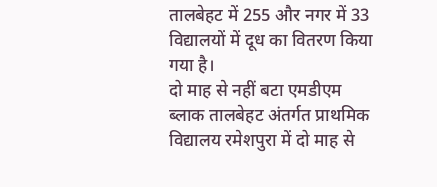तालबेहट में 255 और नगर में 33 विद्यालयों में दूध का वितरण किया गया है।
दो माह से नहीं बटा एमडीएम
ब्लाक तालबेहट अंतर्गत प्राथमिक विद्यालय रमेशपुरा में दो माह से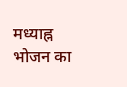मध्याह्न भोजन का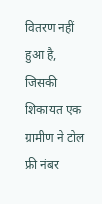वितरण नहीं हुआ है, जिसकी शिकायत एक ग्रामीण ने टोल फ्री नंबर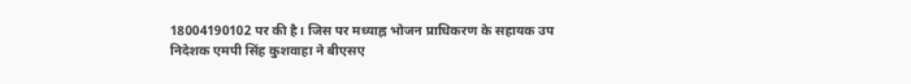18004190102 पर की है। जिस पर मध्याह्न भोजन प्राधिकरण के सहायक उप निदेशक एमपी सिंह कुशवाहा ने बीएसए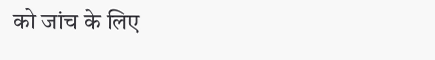को जांच के लिए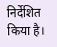निर्देशित किया है।